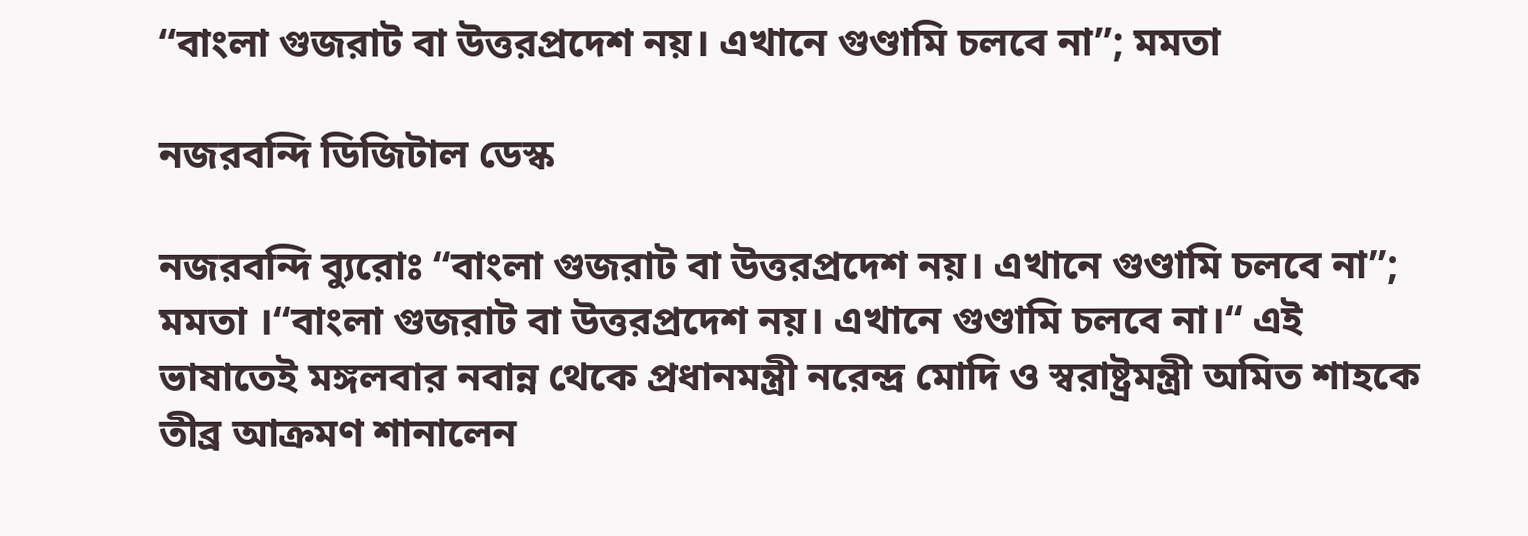“বাংলা গুজরাট বা উত্তরপ্রদেশ নয়। এখানে গুণ্ডামি চলবে না”; মমতা

নজরবন্দি ডিজিটাল ডেস্ক

নজরবন্দি ব্যুরোঃ “বাংলা গুজরাট বা উত্তরপ্রদেশ নয়। এখানে গুণ্ডামি চলবে না”; মমতা ।“বাংলা গুজরাট বা উত্তরপ্রদেশ নয়। এখানে গুণ্ডামি চলবে না।“ এই ভাষাতেই মঙ্গলবার নবান্ন থেকে প্রধানমন্ত্রী নরেন্দ্র মোদি ও স্বরাষ্ট্রমন্ত্রী অমিত শাহকে তীব্র আক্রমণ শানালেন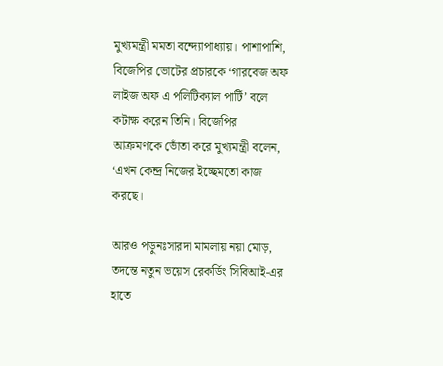মুখ্যমন্ত্রী মমতা বন্দ্যোপাধ্যায়। পাশাপাশি, বিজেপির ভোটের প্রচারকে ‘গারবেজ অফ লাইজ অফ এ পলিটিক্যাল পার্টি’ বলে কটাক্ষ করেন তিনি। বিজেপির আক্রমণকে ভোঁতা করে মুখ্যমন্ত্রী বলেন, ‘এখন কেন্দ্র নিজের ইচ্ছেমতো কাজ করছে।

আরও পড়ুনঃসারদা মামলায় নয়া মোড়, তদন্তে নতুন ভয়েস রেকর্ডিং সিবিআই-এর হাতে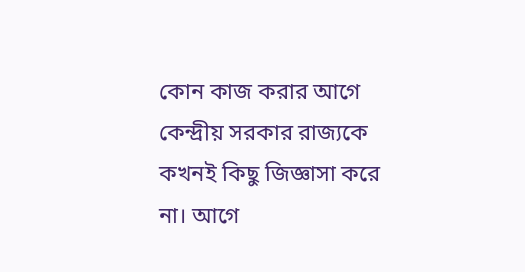কোন কাজ করার আগে কেন্দ্রীয় সরকার রাজ্যকে কখনই কিছু জিজ্ঞাসা করে না। আগে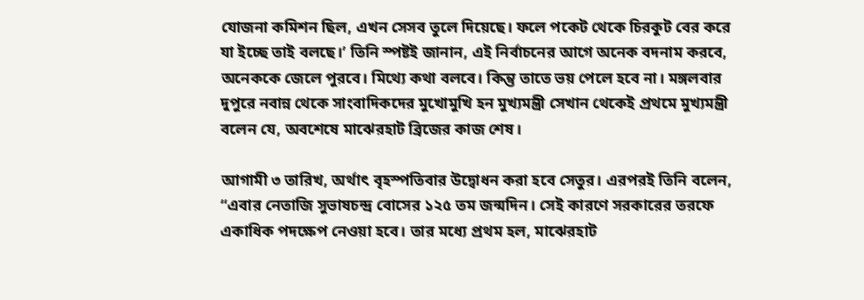যোজনা কমিশন ছিল, এখন সেসব তুলে দিয়েছে। ফলে পকেট থেকে চিরকুট বের করে যা ইচ্ছে তাই বলছে।’ তিনি স্পষ্টই জানান, এই নির্বাচনের আগে অনেক বদনাম করবে, অনেককে জেলে পুরবে। মিথ্যে কথা বলবে। কিন্তু তাতে ভয় পেলে হবে না। মঙ্গলবার দুপুরে নবান্ন থেকে সাংবাদিকদের মুখোমুখি হন মুখ্যমন্ত্রী সেখান থেকেই প্রথমে মুখ্যমন্ত্রী বলেন যে, অবশেষে মাঝেরহাট ব্রিজের কাজ শেষ।

আগামী ৩ তারিখ, অর্থাৎ বৃহস্পতিবার উদ্বোধন করা হবে সেতুর। এরপরই তিনি বলেন, “এবার নেতাজি সুভাষচন্দ্র বোসের ১২৫ তম জন্মদিন। সেই কারণে সরকারের তরফে একাধিক পদক্ষেপ নেওয়া হবে। তার মধ্যে প্রথম হল, মাঝেরহাট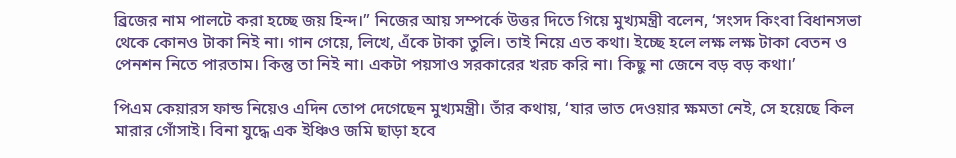ব্রিজের নাম পালটে করা হচ্ছে জয় হিন্দ।” নিজের আয় সম্পর্কে উত্তর দিতে গিয়ে মুখ্যমন্ত্রী বলেন, ‘সংসদ কিংবা বিধানসভা থেকে কোনও টাকা নিই না। গান গেয়ে, লিখে, এঁকে টাকা তুলি। তাই নিয়ে এত কথা। ইচ্ছে হলে লক্ষ লক্ষ টাকা বেতন ও পেনশন নিতে পারতাম। কিন্তু তা নিই না। একটা পয়সাও সরকারের খরচ করি না। কিছু না জেনে বড় বড় কথা।’

পিএম কেয়ারস ফান্ড নিয়েও এদিন তোপ দেগেছেন মুখ্যমন্ত্রী। তাঁর কথায়, ‘যার ভাত দেওয়ার ক্ষমতা নেই, সে হয়েছে কিল মারার গোঁসাই। বিনা যুদ্ধে এক ইঞ্চিও জমি ছাড়া হবে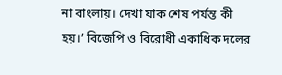না বাংলায়। দেখা যাক শেষ পর্যন্ত কী হয়।’ বিজেপি ও বিরোধী একাধিক দলের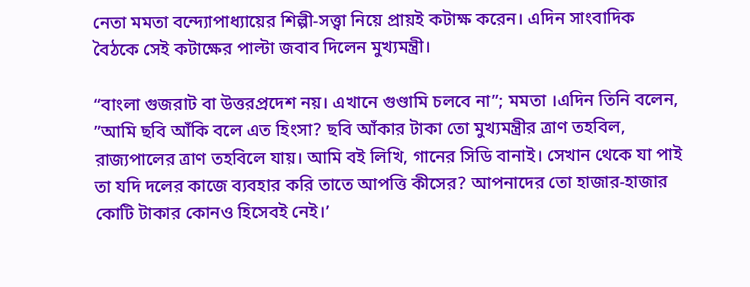নেতা মমতা বন্দ্যোপাধ্যায়ের শিল্পী-সত্ত্বা নিয়ে প্রায়ই কটাক্ষ করেন। এদিন সাংবাদিক বৈঠকে সেই কটাক্ষের পাল্টা জবাব দিলেন মুখ্যমন্ত্রী।

“বাংলা গুজরাট বা উত্তরপ্রদেশ নয়। এখানে গুণ্ডামি চলবে না”; মমতা ।এদিন তিনি বলেন, ”আমি ছবি আঁকি বলে এত হিংসা? ছবি আঁকার টাকা তো মুখ্যমন্ত্রীর ত্রাণ তহবিল, রাজ্যপালের ত্রাণ তহবিলে যায়। আমি বই লিখি, গানের সিডি বানাই। সেখান থেকে যা পাই তা যদি দলের কাজে ব্যবহার করি তাতে আপত্তি কীসের? আপনাদের তো হাজার-হাজার কোটি টাকার কোনও হিসেবই নেই।’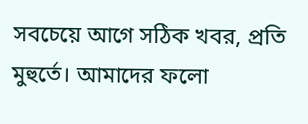সবচেয়ে আগে সঠিক খবর, প্রতি মুহুর্তে। আমাদের ফলো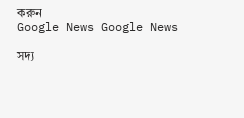করুন
Google News Google News

সদ্য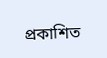প্রকাশিত